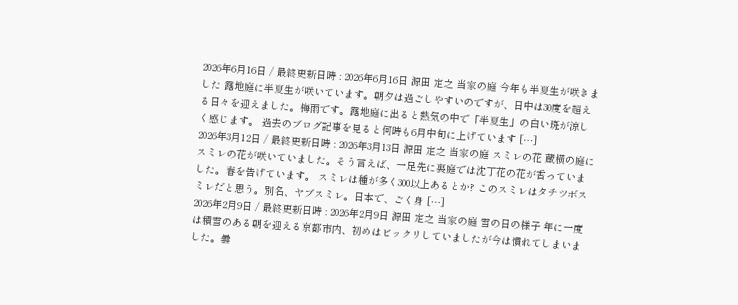2026年6月16日 / 最終更新日時 : 2026年6月16日 源田 定之 当家の庭 今年も半夏生が咲きました 露地庭に半夏生が咲いています。朝夕は過ごしやすいのですが、日中は30度を超える日々を迎えました。梅雨です。露地庭に出ると熱気の中で「半夏生」の白い斑が涼しく感じます。 過去のブログ記事を見ると何時も6月中旬に上げています […]
2026年3月12日 / 最終更新日時 : 2026年3月13日 源田 定之 当家の庭 スミレの花 蔵横の庭にスミレの花が咲いていました。そう言えば、一足先に裏庭では沈丁花の花が香っていました。春を告げています。 スミレは種が多く300以上あるとか? このスミレはタチツボスミレだと思う。別名、ヤブスミレ。日本で、ごく身 […]
2026年2月9日 / 最終更新日時 : 2026年2月9日 源田 定之 当家の庭 雪の日の様子 年に一度は積雪のある朝を迎える京都市内、初めはビックリしていましたが今は慣れてしまいました。曇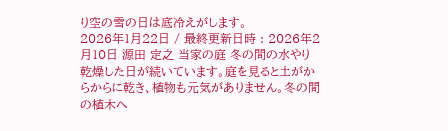り空の雪の日は底冷えがします。
2026年1月22日 / 最終更新日時 : 2026年2月10日 源田 定之 当家の庭 冬の間の水やり 乾燥した日が続いています。庭を見ると土がからからに乾き、植物も元気がありません。冬の間の植木へ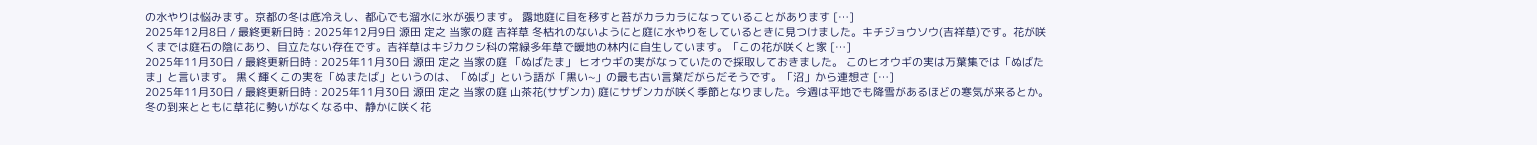の水やりは悩みます。京都の冬は底冷えし、都心でも溜水に氷が張ります。 露地庭に目を移すと苔がカラカラになっていることがあります […]
2025年12月8日 / 最終更新日時 : 2025年12月9日 源田 定之 当家の庭 吉祥草 冬枯れのないようにと庭に水やりをしているときに見つけました。キチジョウソウ(吉祥草)です。花が咲くまでは庭石の陰にあり、目立たない存在です。吉祥草はキジカクシ科の常緑多年草で暖地の林内に自生しています。「この花が咲くと家 […]
2025年11月30日 / 最終更新日時 : 2025年11月30日 源田 定之 当家の庭 「ぬばたま」 ヒオウギの実がなっていたので採取しておきました。 このヒオウギの実は万葉集では「ぬばたま」と言います。 黒く輝くこの実を「ぬまたば」というのは、「ぬば」という語が「黒い~」の最も古い言葉だがらだそうです。「沼」から連想さ […]
2025年11月30日 / 最終更新日時 : 2025年11月30日 源田 定之 当家の庭 山茶花(サザンカ) 庭にサザンカが咲く季節となりました。今週は平地でも降雪があるほどの寒気が来るとか。冬の到来とともに草花に勢いがなくなる中、静かに咲く花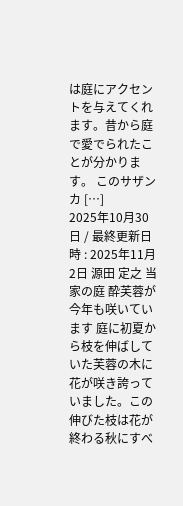は庭にアクセントを与えてくれます。昔から庭で愛でられたことが分かります。 このサザンカ […]
2025年10月30日 / 最終更新日時 : 2025年11月2日 源田 定之 当家の庭 酔芙蓉が今年も咲いています 庭に初夏から枝を伸ばしていた芙蓉の木に花が咲き誇っていました。この伸びた枝は花が終わる秋にすべ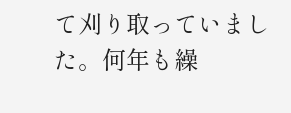て刈り取っていました。何年も繰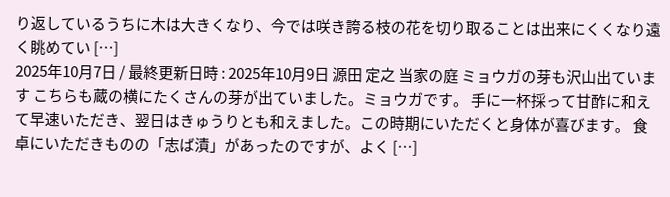り返しているうちに木は大きくなり、今では咲き誇る枝の花を切り取ることは出来にくくなり遠く眺めてい […]
2025年10月7日 / 最終更新日時 : 2025年10月9日 源田 定之 当家の庭 ミョウガの芽も沢山出ています こちらも蔵の横にたくさんの芽が出ていました。ミョウガです。 手に一杯採って甘酢に和えて早速いただき、翌日はきゅうりとも和えました。この時期にいただくと身体が喜びます。 食卓にいただきものの「志ば漬」があったのですが、よく […]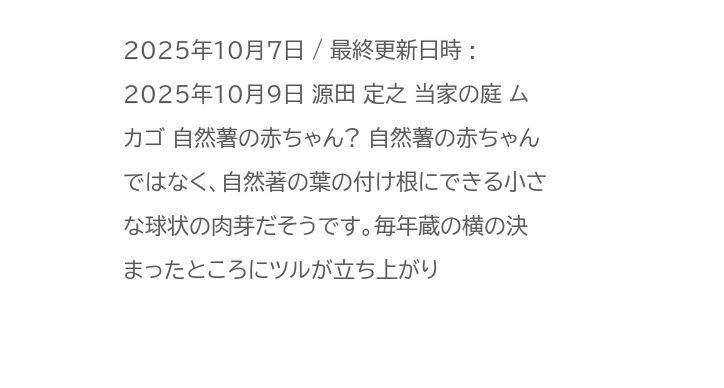2025年10月7日 / 最終更新日時 : 2025年10月9日 源田 定之 当家の庭 ムカゴ 自然薯の赤ちゃん? 自然薯の赤ちゃんではなく、自然著の葉の付け根にできる小さな球状の肉芽だそうです。毎年蔵の横の決まったところにツルが立ち上がり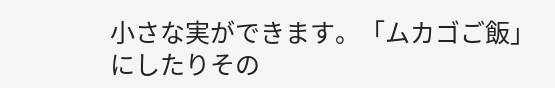小さな実ができます。「ムカゴご飯」にしたりその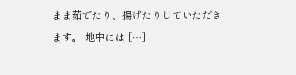まま茹でたり、揚げたりしていただきます。 地中には […]